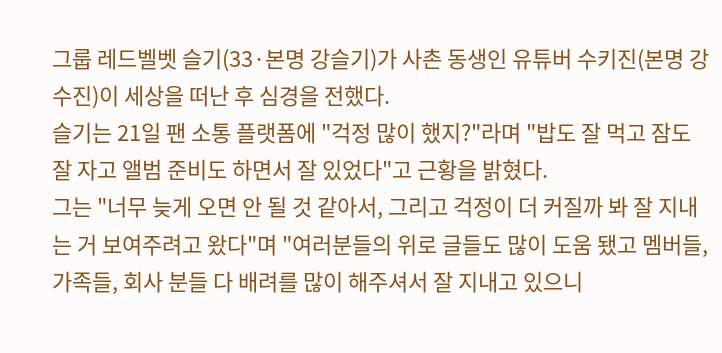그룹 레드벨벳 슬기(33·본명 강슬기)가 사촌 동생인 유튜버 수키진(본명 강수진)이 세상을 떠난 후 심경을 전했다.
슬기는 21일 팬 소통 플랫폼에 "걱정 많이 했지?"라며 "밥도 잘 먹고 잠도 잘 자고 앨범 준비도 하면서 잘 있었다"고 근황을 밝혔다.
그는 "너무 늦게 오면 안 될 것 같아서, 그리고 걱정이 더 커질까 봐 잘 지내는 거 보여주려고 왔다"며 "여러분들의 위로 글들도 많이 도움 됐고 멤버들, 가족들, 회사 분들 다 배려를 많이 해주셔서 잘 지내고 있으니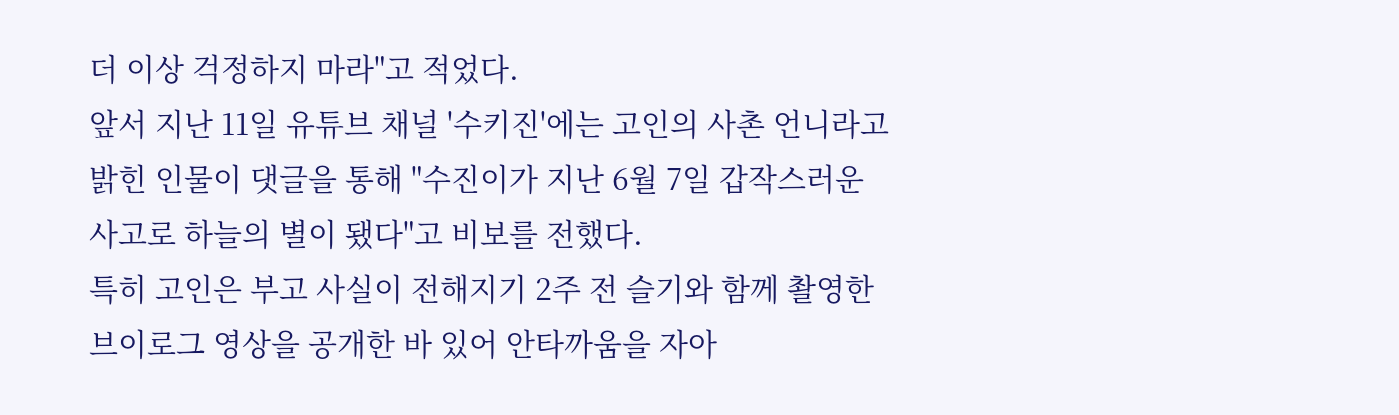더 이상 걱정하지 마라"고 적었다.
앞서 지난 11일 유튜브 채널 '수키진'에는 고인의 사촌 언니라고 밝힌 인물이 댓글을 통해 "수진이가 지난 6월 7일 갑작스러운 사고로 하늘의 별이 됐다"고 비보를 전했다.
특히 고인은 부고 사실이 전해지기 2주 전 슬기와 함께 촬영한 브이로그 영상을 공개한 바 있어 안타까움을 자아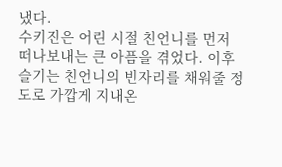냈다.
수키진은 어린 시절 친언니를 먼저 떠나보내는 큰 아픔을 겪었다. 이후 슬기는 친언니의 빈자리를 채워줄 정도로 가깝게 지내온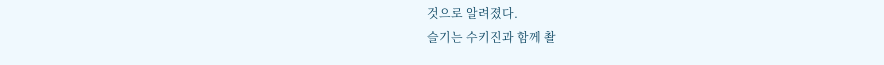것으로 알려졌다.
슬기는 수키진과 함께 촬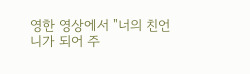영한 영상에서 "너의 친언니가 되어 주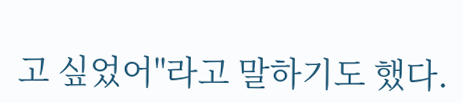고 싶었어"라고 말하기도 했다.